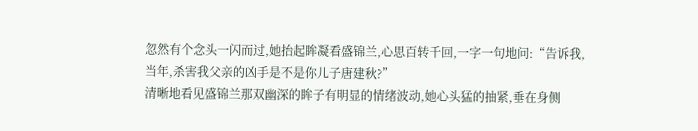忽然有个念头一闪而过,她抬起眸凝看盛锦兰,心思百转千回,一字一句地问:“告诉我,当年,杀害我父亲的凶手是不是你儿子唐建秋?”
清晰地看见盛锦兰那双幽深的眸子有明显的情绪波动,她心头猛的抽紧,垂在身侧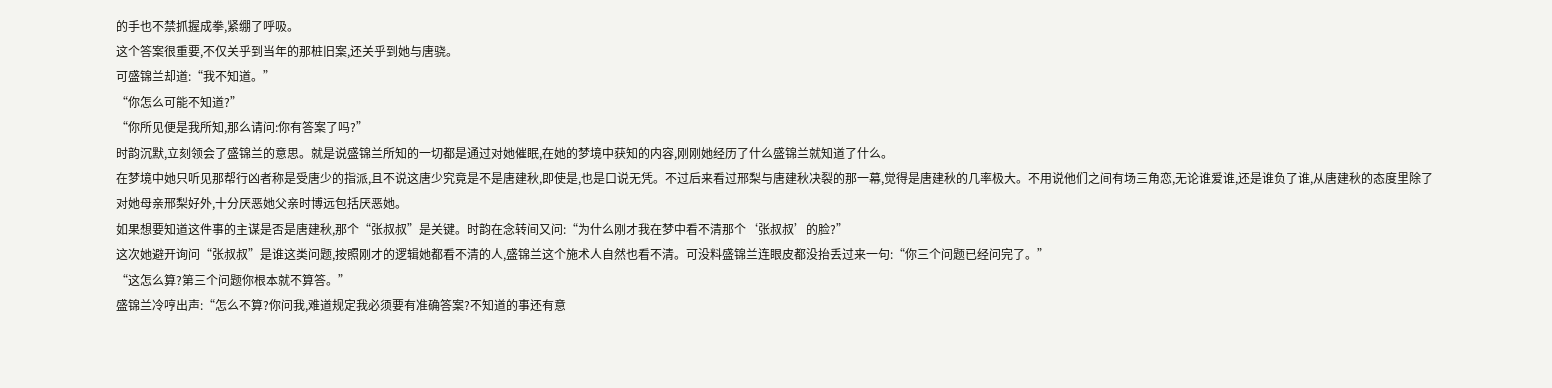的手也不禁抓握成拳,紧绷了呼吸。
这个答案很重要,不仅关乎到当年的那桩旧案,还关乎到她与唐骁。
可盛锦兰却道:“我不知道。”
“你怎么可能不知道?”
“你所见便是我所知,那么请问:你有答案了吗?”
时韵沉默,立刻领会了盛锦兰的意思。就是说盛锦兰所知的一切都是通过对她催眠,在她的梦境中获知的内容,刚刚她经历了什么盛锦兰就知道了什么。
在梦境中她只听见那帮行凶者称是受唐少的指派,且不说这唐少究竟是不是唐建秋,即使是,也是口说无凭。不过后来看过邢梨与唐建秋决裂的那一幕,觉得是唐建秋的几率极大。不用说他们之间有场三角恋,无论谁爱谁,还是谁负了谁,从唐建秋的态度里除了对她母亲邢梨好外,十分厌恶她父亲时博远包括厌恶她。
如果想要知道这件事的主谋是否是唐建秋,那个“张叔叔”是关键。时韵在念转间又问:“为什么刚才我在梦中看不清那个‘张叔叔’的脸?”
这次她避开询问“张叔叔”是谁这类问题,按照刚才的逻辑她都看不清的人,盛锦兰这个施术人自然也看不清。可没料盛锦兰连眼皮都没抬丢过来一句:“你三个问题已经问完了。”
“这怎么算?第三个问题你根本就不算答。”
盛锦兰冷哼出声:“怎么不算?你问我,难道规定我必须要有准确答案?不知道的事还有意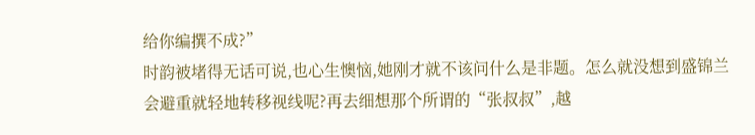给你编撰不成?”
时韵被堵得无话可说,也心生懊恼,她刚才就不该问什么是非题。怎么就没想到盛锦兰会避重就轻地转移视线呢?再去细想那个所谓的“张叔叔”,越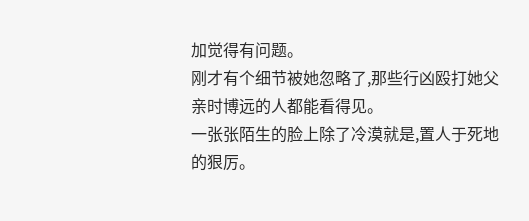加觉得有问题。
刚才有个细节被她忽略了,那些行凶殴打她父亲时博远的人都能看得见。
一张张陌生的脸上除了冷漠就是,置人于死地的狠厉。